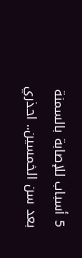5 أسباب للإصابة بالسمنة بعد سن الخمسين.. احذري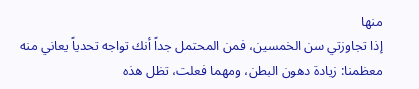منها
إذا تجاوزتي سن الخمسين، فمن المحتمل جداً أنك تواجه تحدياً يعاني منه معظمنا: زيادة دهون البطن، ومهما فعلت، تظل هذه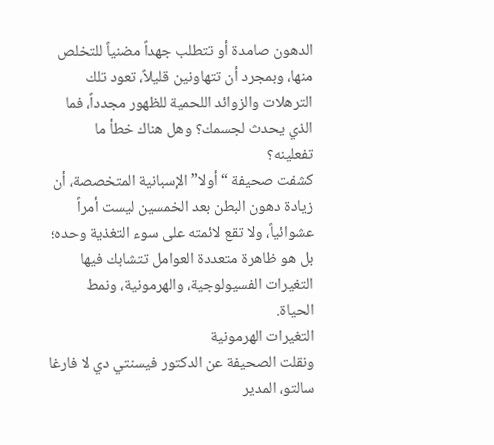الدهون صامدة أو تتطلب جهداً مضنياً للتخلص منها، وبمجرد أن تتهاونين قليلاً، تعود تلك الترهلات والزوائد اللحمية للظهور مجدداً، فما الذي يحدث لجسمك؟ وهل هناك خطأ ما تفعلينه؟
كشفت صحيفة “أولا” الإسبانية المتخصصة، أن زيادة دهون البطن بعد الخمسين ليست أمراً عشوائياً، ولا تقع لائمته على سوء التغذية وحده؛ بل هو ظاهرة متعددة العوامل تتشابك فيها التغيرات الفسيولوجية، والهرمونية، ونمط الحياة.
التغيرات الهرمونية
ونقلت الصحيفة عن الدكتور فيسنتي دي لا فارغا سالتو، المدير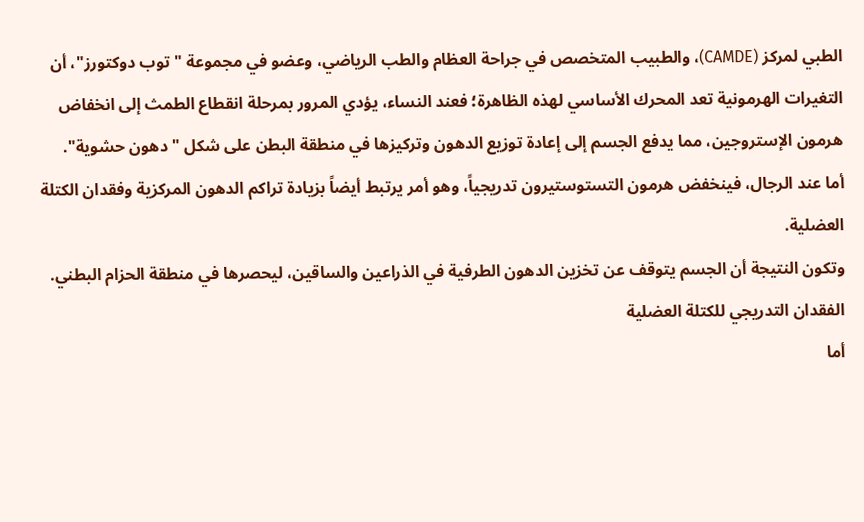الطبي لمركز (CAMDE)، والطبيب المتخصص في جراحة العظام والطب الرياضي، وعضو في مجموعة "توب دوكتورز"، أن التغيرات الهرمونية تعد المحرك الأساسي لهذه الظاهرة؛ فعند النساء، يؤدي المرور بمرحلة انقطاع الطمث إلى انخفاض هرمون الإستروجين، مما يدفع الجسم إلى إعادة توزيع الدهون وتركيزها في منطقة البطن على شكل "دهون حشوية".
أما عند الرجال، فينخفض هرمون التستوستيرون تدريجياً، وهو أمر يرتبط أيضاً بزيادة تراكم الدهون المركزية وفقدان الكتلة العضلية.
وتكون النتيجة أن الجسم يتوقف عن تخزين الدهون الطرفية في الذراعين والساقين، ليحصرها في منطقة الحزام البطني.
الفقدان التدريجي للكتلة العضلية
أما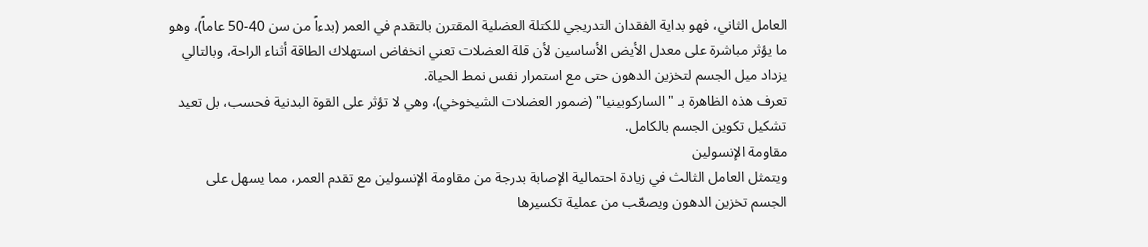العامل الثاني، فهو بداية الفقدان التدريجي للكتلة العضلية المقترن بالتقدم في العمر (بدءاً من سن 40-50 عاماً)، وهو ما يؤثر مباشرة على معدل الأيض الأساسين لأن قلة العضلات تعني انخفاض استهلاك الطاقة أثناء الراحة، وبالتالي يزداد ميل الجسم لتخزين الدهون حتى مع استمرار نفس نمط الحياة.
تعرف هذه الظاهرة بـ "الساركوبينيا" (ضمور العضلات الشيخوخي)، وهي لا تؤثر على القوة البدنية فحسب، بل تعيد تشكيل تكوين الجسم بالكامل.
مقاومة الإنسولين
ويتمثل العامل الثالث في زيادة احتمالية الإصابة بدرجة من مقاومة الإنسولين مع تقدم العمر، مما يسهل على الجسم تخزين الدهون ويصعّب من عملية تكسيرها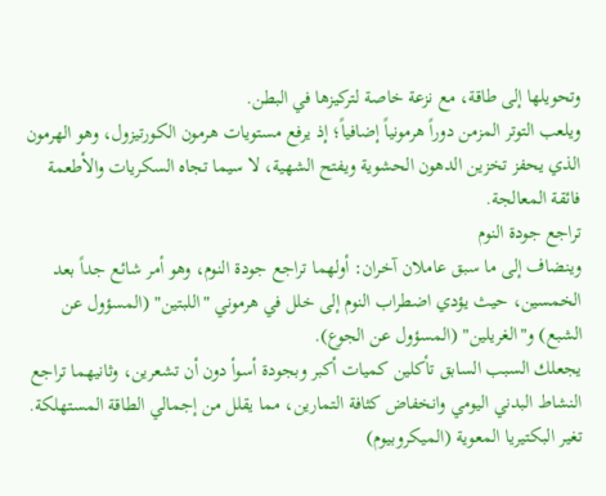وتحويلها إلى طاقة، مع نزعة خاصة لتركيزها في البطن.
ويلعب التوتر المزمن دوراً هرمونياً إضافياً؛ إذ يرفع مستويات هرمون الكورتيزول، وهو الهرمون الذي يحفز تخزين الدهون الحشوية ويفتح الشهية، لا سيما تجاه السكريات والأطعمة فائقة المعالجة.
تراجع جودة النوم
وينضاف إلى ما سبق عاملان آخران: أولهما تراجع جودة النوم، وهو أمر شائع جداً بعد الخمسين، حيث يؤدي اضطراب النوم إلى خلل في هرموني "اللبتين" (المسؤول عن الشبع) و"الغريلين" (المسؤول عن الجوع).
يجعلك السبب السابق تأكلين كميات أكبر وبجودة أسوأ دون أن تشعرين، وثانيهما تراجع النشاط البدني اليومي وانخفاض كثافة التمارين، مما يقلل من إجمالي الطاقة المستهلكة.
تغير البكتيريا المعوية (الميكروبيوم)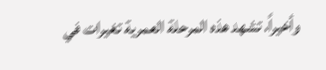وأخيراً، تشهد هذه المرحلة العمرية تغيرات في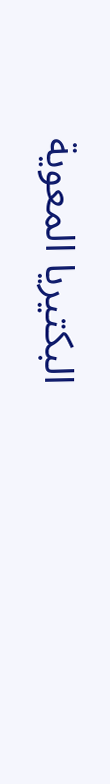البكتيريا المعوية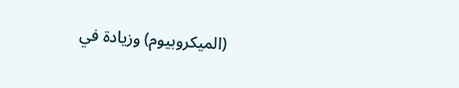(الميكروبيوم) وزيادة في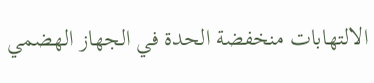الالتهابات منخفضة الحدة في الجهاز الهضمي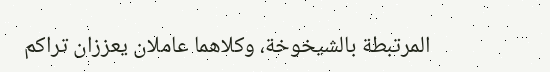المرتبطة بالشيخوخة، وكلاهما عاملان يعززان تراكم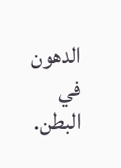الدهون في البطن.